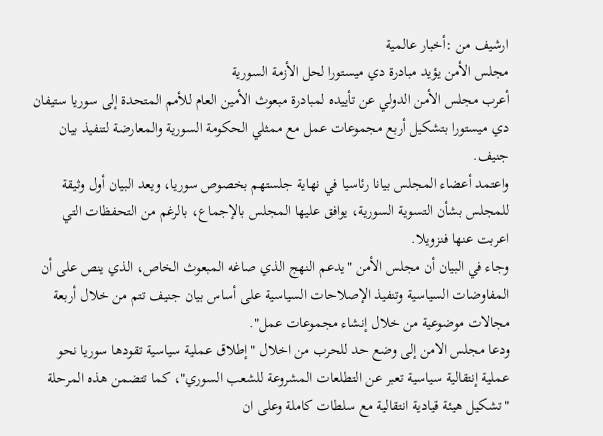ارشيف من :أخبار عالمية
مجلس الأمن يؤيد مبادرة دي ميستورا لحل الأزمة السورية
أعرب مجلس الأمن الدولي عن تأييده لمبادرة مبعوث الأمين العام للأمم المتحدة إلى سوريا ستيفان دي ميستورا بتشكيل أربع مجموعات عمل مع ممثلي الحكومة السورية والمعارضة لتنفيذ بيان جنيف.
واعتمد أعضاء المجلس بيانا رئاسيا في نهاية جلستهم بخصوص سوريا، ويعد البيان أول وثيقة للمجلس بشأن التسوية السورية، يوافق عليها المجلس بالإجماع، بالرغم من التحفظات التي اعربت عنها فنزويلا.
وجاء في البيان أن مجلس الأمن "يدعم النهج الذي صاغه المبعوث الخاص، الذي ينص على أن المفاوضات السياسية وتنفيذ الإصلاحات السياسية على أساس بيان جنيف تتم من خلال أربعة مجالات موضوعية من خلال إنشاء مجموعات عمل".
ودعا مجلس الامن إلى وضع حد للحرب من اخلال "إطلاق عملية سياسية تقودها سوريا نحو عملية إنتقالية سياسية تعبر عن التطلعات المشروعة للشعب السوري"، كما تتضمن هذه المرحلة "تشكيل هيئة قيادية انتقالية مع سلطات كاملة وعلى ان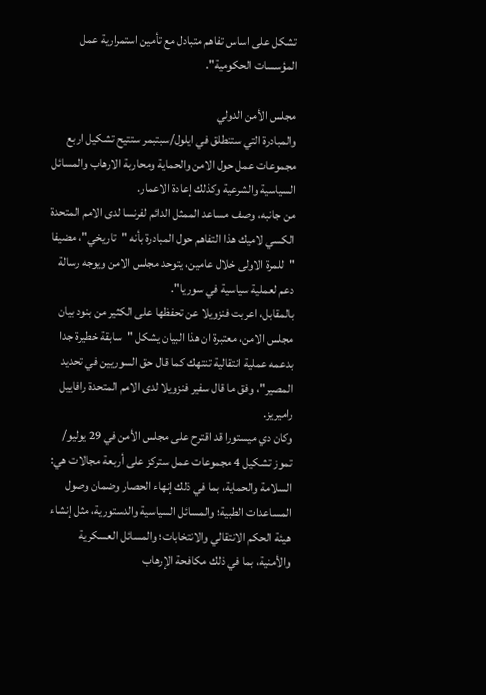تشكل على اساس تفاهم متبادل مع تأمين استمرارية عمل المؤسسات الحكومية".

مجلس الأمن الدولي
والمبادرة التي ستنطلق في ايلول/سبتبمر ستتيح تشكيل اربع مجموعات عمل حول الامن والحماية ومحاربة الارهاب والمسائل السياسية والشرعية وكذلك إعادة الاعمار.
من جانبه، وصف مساعد الممثل الدائم لفرنسا لدى الامم المتحدة الكسي لاميك هذا التفاهم حول المبادرة بأنه "تاريخي"، مضيفا "للمرة الاولى خلال عامين، يتوحد مجلس الامن ويوجه رسالة دعم لعملية سياسية في سوريا".
بالمقابل، اعربت فنزويلا عن تحفظها على الكثير من بنود بيان مجلس الامن، معتبرة ان هذا البيان يشكل "سابقة خطيرة جدا بدعمه عملية انتقالية تنتهك كما قال حق السوريين في تحديد المصير"، وفق ما قال سفير فنزويلا لدى الامم المتحدة رافاييل راميريز.
وكان دي ميستورا قد اقترح على مجلس الأمن في 29 يوليو/ تموز تشكيل 4 مجموعات عمل ستركز على أربعة مجالات هي: السلامة والحماية، بما في ذلك إنهاء الحصار وضمان وصول المساعدات الطبية؛ والمسائل السياسية والدستورية، مثل إنشاء هيئة الحكم الانتقالي والانتخابات؛ والمسائل العسكرية والأمنية، بما في ذلك مكافحة الإرهاب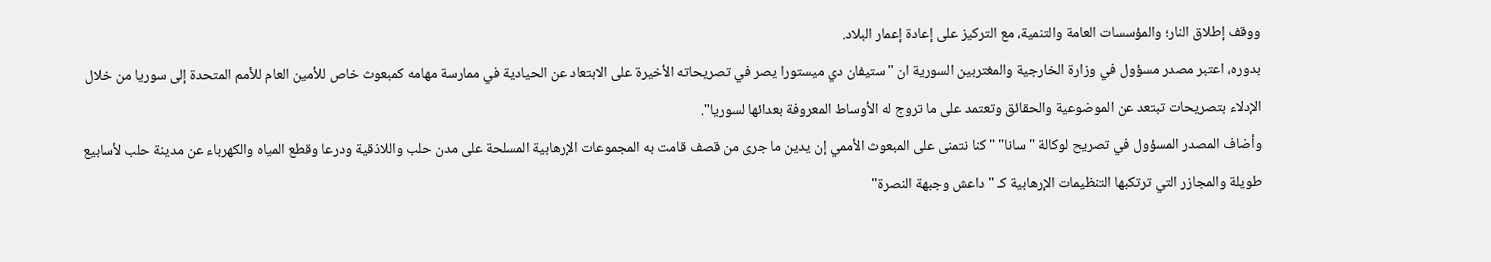ووقف إطلاق النار؛ والمؤسسات العامة والتنمية، مع التركيز على إعادة إعمار البلاد.
بدوره، اعتبر مصدر مسؤول في وزارة الخارجية والمغتربين السورية ان "ستيفان دي ميستورا يصر في تصريحاته الأخيرة على الابتعاد عن الحيادية في ممارسة مهامه كمبعوث خاص للأمين العام للأمم المتحدة إلى سوريا من خلال الإدلاء بتصريحات تبتعد عن الموضوعية والحقائق وتعتمد على ما تروج له الأوساط المعروفة بعدائها لسوريا".
وأضاف المصدر المسؤول في تصريح لوكالة "سانا" "كنا نتمنى على المبعوث الأممي إن يدين ما جرى من قصف قامت به المجموعات الإرهابية المسلحة على مدن حلب واللاذقية ودرعا وقطع المياه والكهرباء عن مدينة حلب لأسابيع طويلة والمجازر التي ترتكبها التنظيمات الإرهابية كـ "داعش وجبهة النصرة"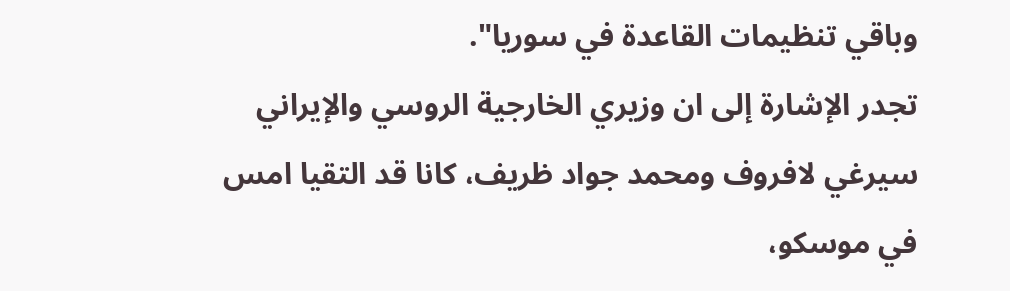وباقي تنظيمات القاعدة في سوريا".
تجدر الإشارة إلى ان وزيري الخارجية الروسي والإيراني سيرغي لافروف ومحمد جواد ظريف، كانا قد التقيا امس في موسكو،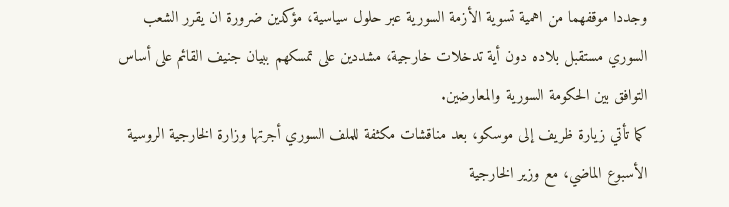وجددا موقفهما من اهمية تسوية الأزمة السورية عبر حلول سياسية، مؤكدين ضرورة ان يقرر الشعب السوري مستقبل بلاده دون أية تدخلات خارجية، مشددين على تمسكهم ببيان جنيف القائم على أساس التوافق بين الحكومة السورية والمعارضين.
كما تأتي زيارة ظريف إلى موسكو، بعد مناقشات مكثفة للملف السوري أجرتها وزارة الخارجية الروسية الأسبوع الماضي، مع وزير الخارجية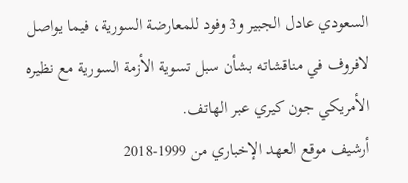السعودي عادل الجبير و3 وفود للمعارضة السورية، فيما يواصل لافروف في مناقشاته بشأن سبل تسوية الأزمة السورية مع نظيره الأمريكي جون كيري عبر الهاتف.
أرشيف موقع العهد الإخباري من 1999-2018